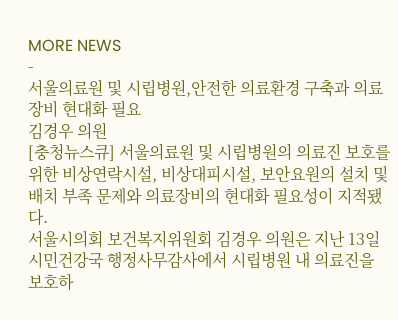MORE NEWS
-
서울의료원 및 시립병원,안전한 의료환경 구축과 의료장비 현대화 필요
김경우 의원
[충청뉴스큐] 서울의료원 및 시립병원의 의료진 보호를 위한 비상연락시설, 비상대피시설, 보안요원의 설치 및 배치 부족 문제와 의료장비의 현대화 필요성이 지적됐다.
서울시의회 보건복지위원회 김경우 의원은 지난 13일 시민건강국 행정사무감사에서 시립병원 내 의료진을 보호하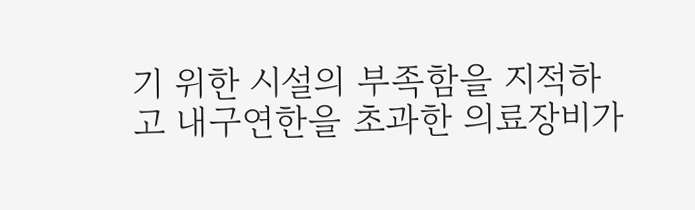기 위한 시설의 부족함을 지적하고 내구연한을 초과한 의료장비가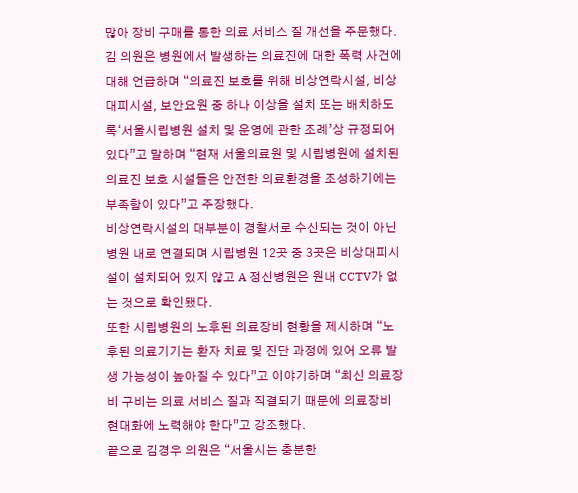많아 장비 구매를 통한 의료 서비스 질 개선을 주문했다.
김 의원은 병원에서 발생하는 의료진에 대한 폭력 사건에 대해 언급하며 “의료진 보호를 위해 비상연락시설, 비상대피시설, 보안요원 중 하나 이상을 설치 또는 배치하도록‘서울시립병원 설치 및 운영에 관한 조례’상 규정되어 있다”고 말하며 “현재 서울의료원 및 시립병원에 설치된 의료진 보호 시설들은 안전한 의료환경을 조성하기에는 부족함이 있다”고 주장했다.
비상연락시설의 대부분이 경찰서로 수신되는 것이 아닌 병원 내로 연결되며 시립병원 12곳 중 3곳은 비상대피시설이 설치되어 있지 않고 A 정신병원은 원내 CCTV가 없는 것으로 확인됐다.
또한 시립병원의 노후된 의료장비 현황을 제시하며 “노후된 의료기기는 환자 치료 및 진단 과정에 있어 오류 발생 가능성이 높아질 수 있다”고 이야기하며 “최신 의료장비 구비는 의료 서비스 질과 직결되기 때문에 의료장비 현대화에 노력해야 한다”고 강조했다.
끝으로 김경우 의원은 “서울시는 충분한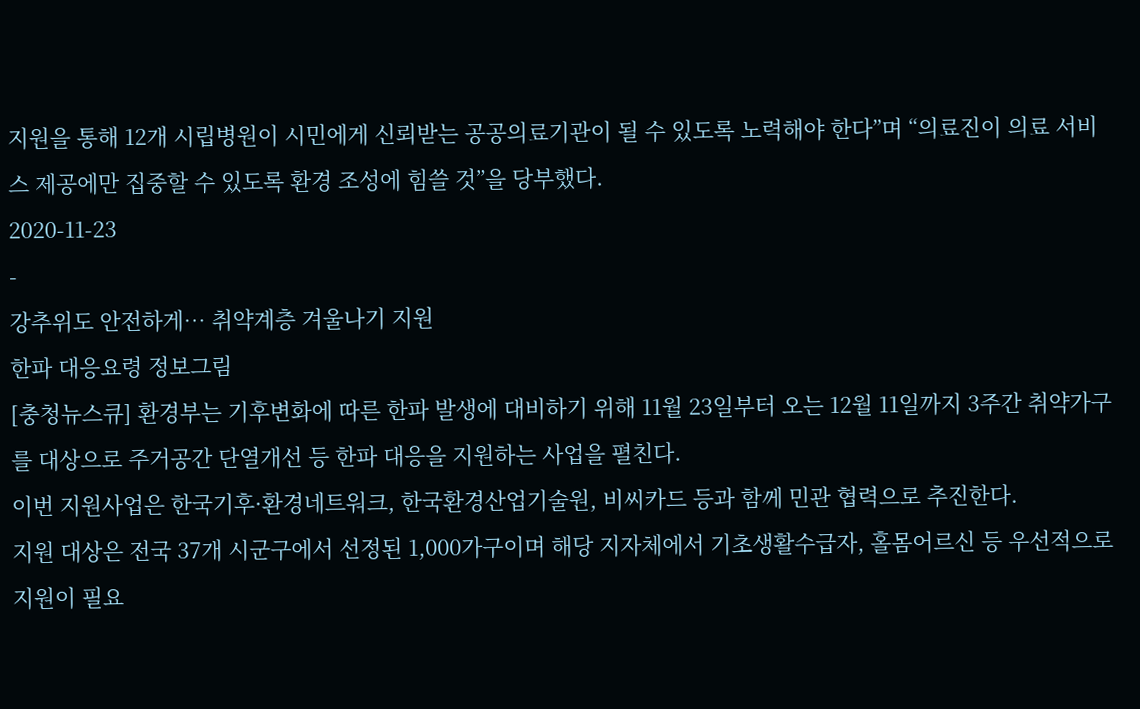지원을 통해 12개 시립병원이 시민에게 신뢰받는 공공의료기관이 될 수 있도록 노력해야 한다”며 “의료진이 의료 서비스 제공에만 집중할 수 있도록 환경 조성에 힘쓸 것”을 당부했다.
2020-11-23
-
강추위도 안전하게… 취약계층 겨울나기 지원
한파 대응요령 정보그림
[충청뉴스큐] 환경부는 기후변화에 따른 한파 발생에 대비하기 위해 11월 23일부터 오는 12월 11일까지 3주간 취약가구를 대상으로 주거공간 단열개선 등 한파 대응을 지원하는 사업을 펼친다.
이번 지원사업은 한국기후·환경네트워크, 한국환경산업기술원, 비씨카드 등과 함께 민관 협력으로 추진한다.
지원 대상은 전국 37개 시군구에서 선정된 1,000가구이며 해당 지자체에서 기초생활수급자, 홀몸어르신 등 우선적으로 지원이 필요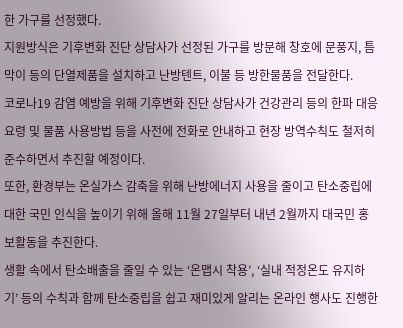한 가구를 선정했다.
지원방식은 기후변화 진단 상담사가 선정된 가구를 방문해 창호에 문풍지, 틈막이 등의 단열제품을 설치하고 난방텐트, 이불 등 방한물품을 전달한다.
코로나19 감염 예방을 위해 기후변화 진단 상담사가 건강관리 등의 한파 대응 요령 및 물품 사용방법 등을 사전에 전화로 안내하고 현장 방역수칙도 철저히 준수하면서 추진할 예정이다.
또한, 환경부는 온실가스 감축을 위해 난방에너지 사용을 줄이고 탄소중립에 대한 국민 인식을 높이기 위해 올해 11월 27일부터 내년 2월까지 대국민 홍보활동을 추진한다.
생활 속에서 탄소배출을 줄일 수 있는 ‘온맵시 착용’, ‘실내 적정온도 유지하기’ 등의 수칙과 함께 탄소중립을 쉽고 재미있게 알리는 온라인 행사도 진행한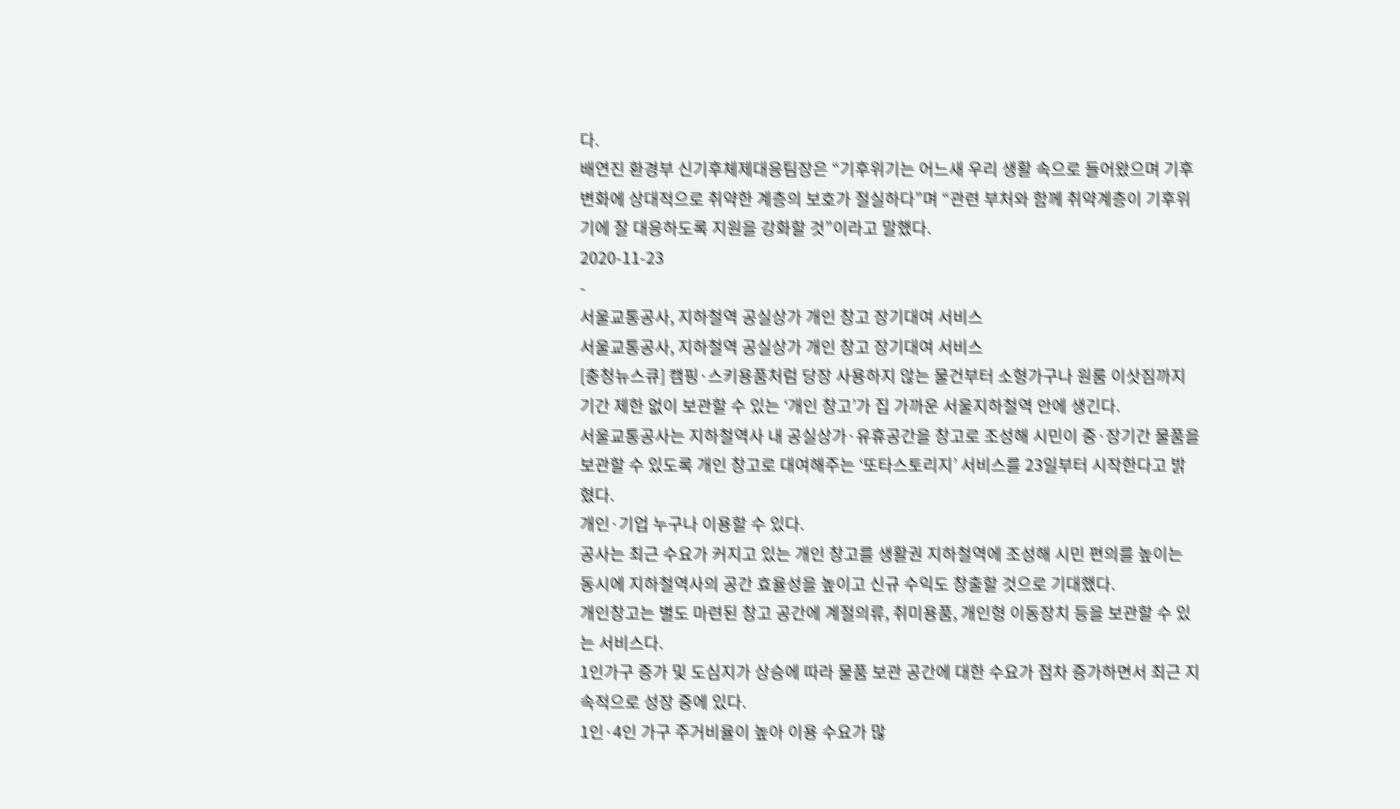다.
배연진 환경부 신기후체제대응팀장은 “기후위기는 어느새 우리 생활 속으로 들어왔으며 기후변화에 상대적으로 취약한 계층의 보호가 절실하다”며 “관련 부처와 함께 취약계층이 기후위기에 잘 대응하도록 지원을 강화할 것”이라고 말했다.
2020-11-23
-
서울교통공사, 지하철역 공실상가 개인 창고 장기대여 서비스
서울교통공사, 지하철역 공실상가 개인 창고 장기대여 서비스
[충청뉴스큐] 캠핑·스키용품처럼 당장 사용하지 않는 물건부터 소형가구나 원룸 이삿짐까지 기간 제한 없이 보관할 수 있는 ‘개인 창고’가 집 가까운 서울지하철역 안에 생긴다.
서울교통공사는 지하철역사 내 공실상가·유휴공간을 창고로 조성해 시민이 중·장기간 물품을 보관할 수 있도록 개인 창고로 대여해주는 ‘또타스토리지’ 서비스를 23일부터 시작한다고 밝혔다.
개인·기업 누구나 이용할 수 있다.
공사는 최근 수요가 커지고 있는 개인 창고를 생활권 지하철역에 조성해 시민 편의를 높이는 동시에 지하철역사의 공간 효율성을 높이고 신규 수익도 창출할 것으로 기대했다.
개인창고는 별도 마련된 창고 공간에 계절의류, 취미용품, 개인형 이동장치 등을 보관할 수 있는 서비스다.
1인가구 증가 및 도심지가 상승에 따라 물품 보관 공간에 대한 수요가 점차 증가하면서 최근 지속적으로 성장 중에 있다.
1인·4인 가구 주거비율이 높아 이용 수요가 많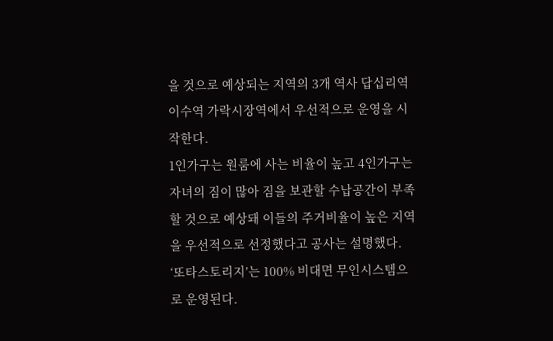을 것으로 예상되는 지역의 3개 역사 답십리역 이수역 가락시장역에서 우선적으로 운영을 시작한다.
1인가구는 원룸에 사는 비율이 높고 4인가구는 자녀의 짐이 많아 짐을 보관할 수납공간이 부족할 것으로 예상돼 이들의 주거비율이 높은 지역을 우선적으로 선정했다고 공사는 설명했다.
‘또타스토리지’는 100% 비대면 무인시스템으로 운영된다.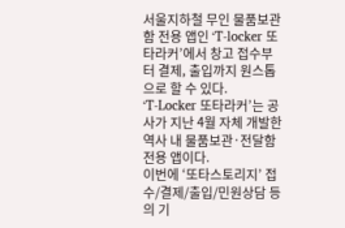서울지하철 무인 물품보관함 전용 앱인 ‘T-locker 또타라커’에서 창고 접수부터 결제, 출입까지 원스톱으로 할 수 있다.
‘T-Locker 또타라커’는 공사가 지난 4월 자체 개발한 역사 내 물품보관·전달함 전용 앱이다.
이번에 ‘또타스토리지’ 접수/결제/출입/민원상담 등의 기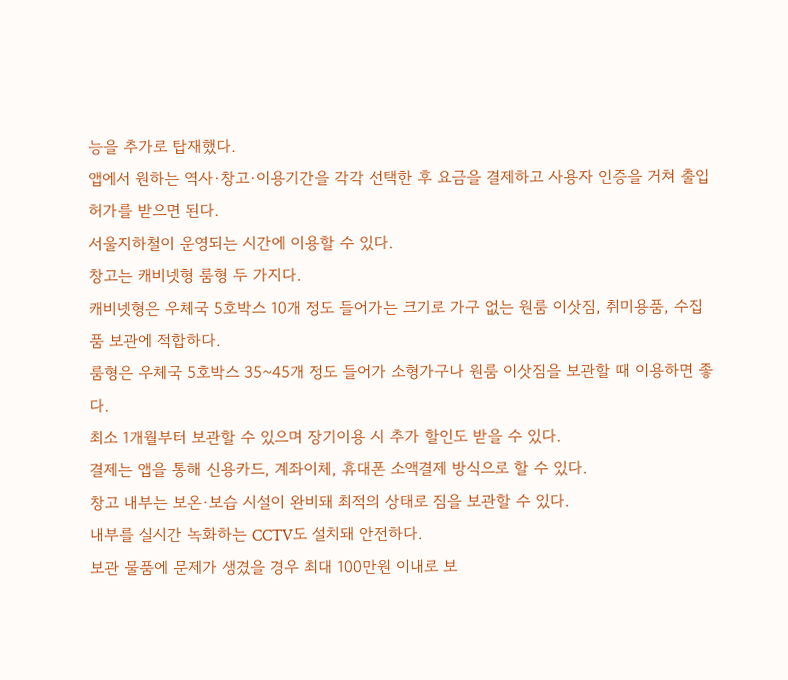능을 추가로 탑재했다.
앱에서 원하는 역사·창고·이용기간을 각각 선택한 후 요금을 결제하고 사용자 인증을 거쳐 출입 허가를 받으면 된다.
서울지하철이 운영되는 시간에 이용할 수 있다.
창고는 캐비넷형 룸형 두 가지다.
캐비넷형은 우체국 5호박스 10개 정도 들어가는 크기로 가구 없는 원룸 이삿짐, 취미용품, 수집품 보관에 적합하다.
룸형은 우체국 5호박스 35~45개 정도 들어가 소형가구나 원룸 이삿짐을 보관할 때 이용하면 좋다.
최소 1개월부터 보관할 수 있으며 장기이용 시 추가 할인도 받을 수 있다.
결제는 앱을 통해 신용카드, 계좌이체, 휴대폰 소액결제 방식으로 할 수 있다.
창고 내부는 보온·보습 시설이 완비돼 최적의 상태로 짐을 보관할 수 있다.
내부를 실시간 녹화하는 CCTV도 설치돼 안전하다.
보관 물품에 문제가 생겼을 경우 최대 100만원 이내로 보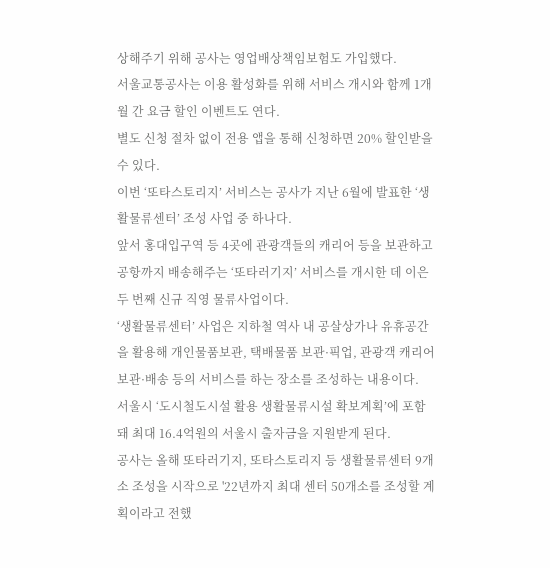상해주기 위해 공사는 영업배상책임보험도 가입했다.
서울교통공사는 이용 활성화를 위해 서비스 개시와 함께 1개월 간 요금 할인 이벤트도 연다.
별도 신청 절차 없이 전용 앱을 통해 신청하면 20% 할인받을 수 있다.
이번 ‘또타스토리지’ 서비스는 공사가 지난 6월에 발표한 ‘생활물류센터’ 조성 사업 중 하나다.
앞서 홍대입구역 등 4곳에 관광객들의 캐리어 등을 보관하고 공항까지 배송해주는 ‘또타러기지’ 서비스를 개시한 데 이은 두 번째 신규 직영 물류사업이다.
‘생활물류센터’ 사업은 지하철 역사 내 공살상가나 유휴공간을 활용해 개인물품보관, 택배물품 보관·픽업, 관광객 캐리어 보관·배송 등의 서비스를 하는 장소를 조성하는 내용이다.
서울시 ‘도시철도시설 활용 생활물류시설 확보계획’에 포함돼 최대 16.4억원의 서울시 출자금을 지원받게 된다.
공사는 올해 또타러기지, 또타스토리지 등 생활물류센터 9개소 조성을 시작으로 '22년까지 최대 센터 50개소를 조성할 계획이라고 전했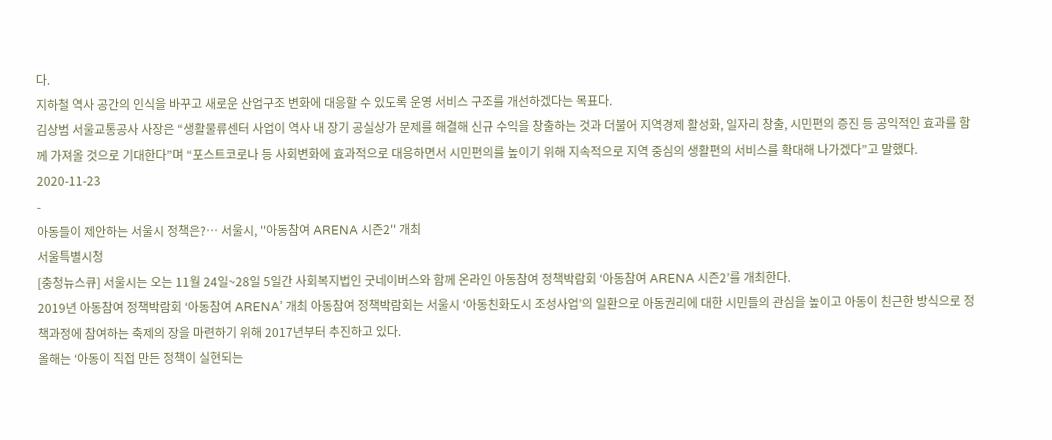다.
지하철 역사 공간의 인식을 바꾸고 새로운 산업구조 변화에 대응할 수 있도록 운영 서비스 구조를 개선하겠다는 목표다.
김상범 서울교통공사 사장은 “생활물류센터 사업이 역사 내 장기 공실상가 문제를 해결해 신규 수익을 창출하는 것과 더불어 지역경제 활성화, 일자리 창출, 시민편의 증진 등 공익적인 효과를 함께 가져올 것으로 기대한다”며 “포스트코로나 등 사회변화에 효과적으로 대응하면서 시민편의를 높이기 위해 지속적으로 지역 중심의 생활편의 서비스를 확대해 나가겠다”고 말했다.
2020-11-23
-
아동들이 제안하는 서울시 정책은?… 서울시, ''아동참여 ARENA 시즌2'' 개최
서울특별시청
[충청뉴스큐] 서울시는 오는 11월 24일~28일 5일간 사회복지법인 굿네이버스와 함께 온라인 아동참여 정책박람회 ‘아동참여 ARENA 시즌2’를 개최한다.
2019년 아동참여 정책박람회 ‘아동참여 ARENA’ 개최 아동참여 정책박람회는 서울시 ‘아동친화도시 조성사업’의 일환으로 아동권리에 대한 시민들의 관심을 높이고 아동이 친근한 방식으로 정책과정에 참여하는 축제의 장을 마련하기 위해 2017년부터 추진하고 있다.
올해는 ‘아동이 직접 만든 정책이 실현되는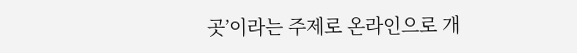곳’이라는 주제로 온라인으로 개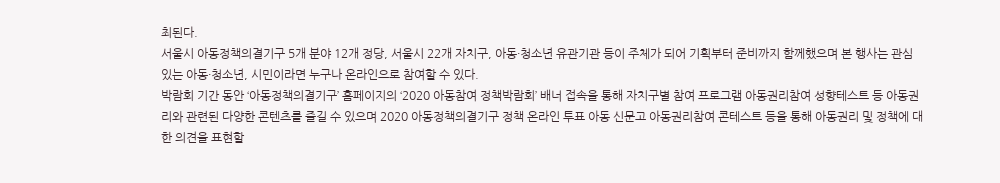최된다.
서울시 아동정책의결기구 5개 분야 12개 정당, 서울시 22개 자치구, 아동·청소년 유관기관 등이 주체가 되어 기획부터 준비까지 함께했으며 본 행사는 관심 있는 아동·청소년, 시민이라면 누구나 온라인으로 참여할 수 있다.
박람회 기간 동안 ‘아동정책의결기구’ 홈페이지의 ‘2020 아동참여 정책박람회’ 배너 접속을 통해 자치구별 참여 프로그램 아동권리참여 성향테스트 등 아동권리와 관련된 다양한 콘텐츠를 즐길 수 있으며 2020 아동정책의결기구 정책 온라인 투표 아동 신문고 아동권리참여 콘테스트 등을 통해 아동권리 및 정책에 대한 의견을 표현할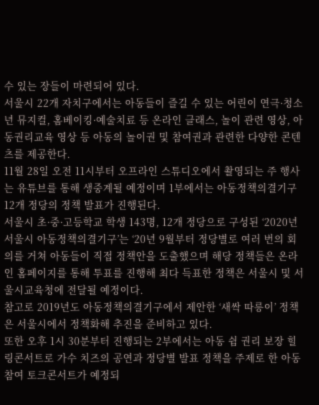수 있는 장들이 마련되어 있다.
서울시 22개 자치구에서는 아동들이 즐길 수 있는 어린이 연극·청소년 뮤지컬, 홈베이킹·예술치료 등 온라인 클래스, 놀이 관련 영상, 아동권리교육 영상 등 아동의 놀이권 및 참여권과 관련한 다양한 콘텐츠를 제공한다.
11월 28일 오전 11시부터 오프라인 스튜디오에서 촬영되는 주 행사는 유튜브를 통해 생중계될 예정이며 1부에서는 아동정책의결기구 12개 정당의 정책 발표가 진행된다.
서울시 초·중·고등학교 학생 143명, 12개 정당으로 구성된 ‘2020년 서울시 아동정책의결기구’는 ‘20년 9월부터 정당별로 여러 번의 회의를 거쳐 아동들이 직접 정책안을 도출했으며 해당 정책들은 온라인 홈페이지를 통해 투표를 진행해 최다 득표한 정책은 서울시 및 서울시교육청에 전달될 예정이다.
참고로 2019년도 아동정책의결기구에서 제안한 ‘새싹 따릉이’ 정책은 서울시에서 정책화해 추진을 준비하고 있다.
또한 오후 1시 30분부터 진행되는 2부에서는 아동 쉼 권리 보장 힐링콘서트로 가수 치즈의 공연과 정당별 발표 정책을 주제로 한 아동참여 토크콘서트가 예정되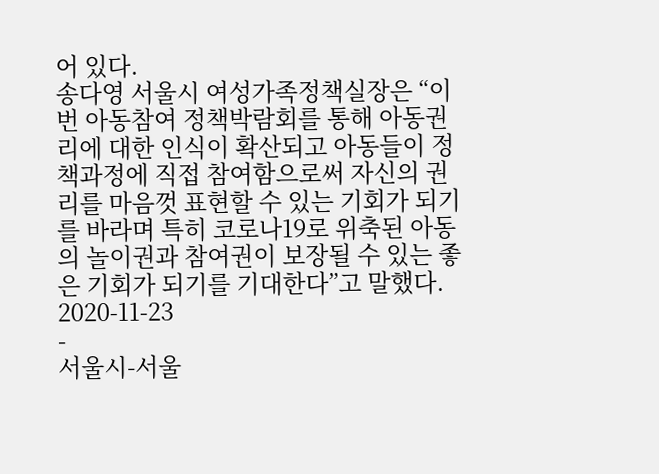어 있다.
송다영 서울시 여성가족정책실장은 “이번 아동참여 정책박람회를 통해 아동권리에 대한 인식이 확산되고 아동들이 정책과정에 직접 참여함으로써 자신의 권리를 마음껏 표현할 수 있는 기회가 되기를 바라며 특히 코로나19로 위축된 아동의 놀이권과 참여권이 보장될 수 있는 좋은 기회가 되기를 기대한다”고 말했다.
2020-11-23
-
서울시-서울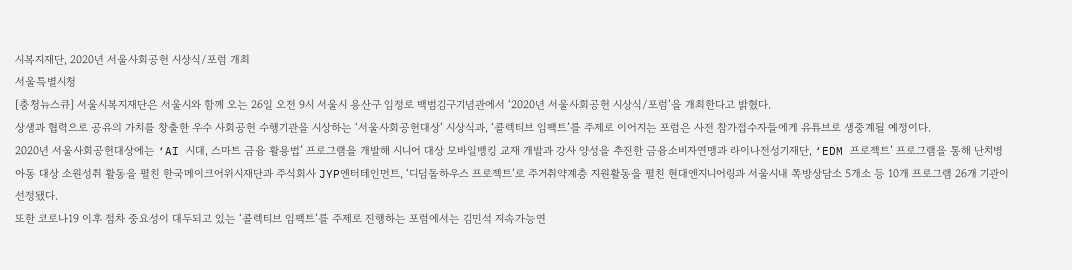시복지재단, 2020년 서울사회공헌 시상식/포럼 개최
서울특별시청
[충청뉴스큐] 서울시복지재단은 서울시와 함께 오는 26일 오전 9시 서울시 용산구 임정로 백범김구기념관에서 ‘2020년 서울사회공헌 시상식/포럼’을 개최한다고 밝혔다.
상생과 협력으로 공유의 가치를 창출한 우수 사회공헌 수행기관을 시상하는 ‘서울사회공헌대상’ 시상식과, ‘콜렉티브 임팩트’를 주제로 이어지는 포럼은 사전 참가접수자들에게 유튜브로 생중계될 예정이다.
2020년 서울사회공헌대상에는 ‘AI 시대, 스마트 금융 활용법’ 프로그램을 개발해 시니어 대상 모바일뱅킹 교재 개발과 강사 양성을 추진한 금융소비자연맹과 라이나전성기재단, ‘EDM 프로젝트’ 프로그램을 통해 난치병 아동 대상 소원성취 활동을 펼친 한국메이크어위시재단과 주식회사 JYP엔터테인먼트, ‘디딤돌하우스 프로젝트’로 주거취약계층 지원활동을 펼친 현대엔지니어링과 서울시내 쪽방상담소 5개소 등 10개 프로그램 26개 기관이 선정됐다.
또한 코로나19 이후 점차 중요성이 대두되고 있는 ‘콜렉티브 임팩트’를 주제로 진행하는 포럼에서는 김민석 지속가능연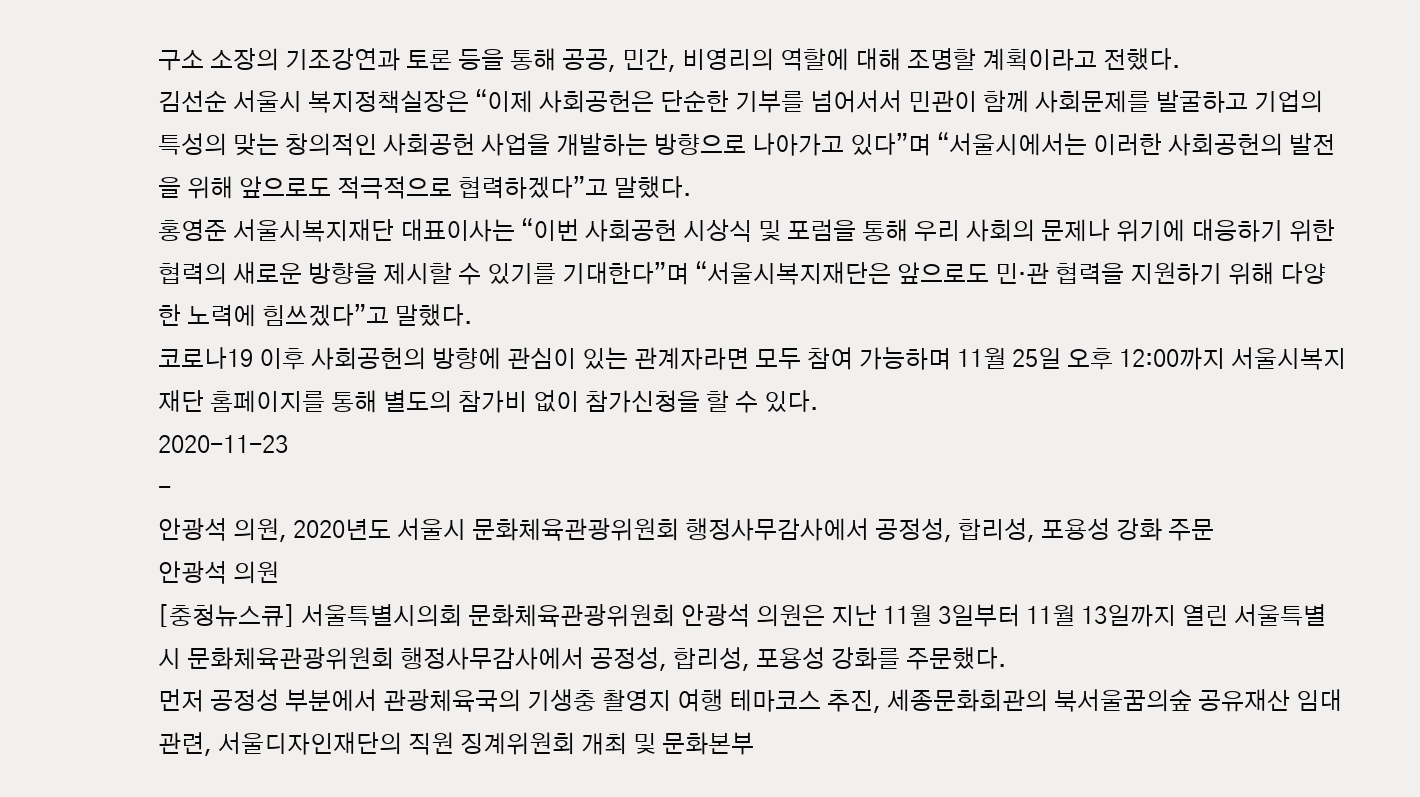구소 소장의 기조강연과 토론 등을 통해 공공, 민간, 비영리의 역할에 대해 조명할 계획이라고 전했다.
김선순 서울시 복지정책실장은 “이제 사회공헌은 단순한 기부를 넘어서서 민관이 함께 사회문제를 발굴하고 기업의 특성의 맞는 창의적인 사회공헌 사업을 개발하는 방향으로 나아가고 있다”며 “서울시에서는 이러한 사회공헌의 발전을 위해 앞으로도 적극적으로 협력하겠다”고 말했다.
홍영준 서울시복지재단 대표이사는 “이번 사회공헌 시상식 및 포럼을 통해 우리 사회의 문제나 위기에 대응하기 위한 협력의 새로운 방향을 제시할 수 있기를 기대한다”며 “서울시복지재단은 앞으로도 민·관 협력을 지원하기 위해 다양한 노력에 힘쓰겠다”고 말했다.
코로나19 이후 사회공헌의 방향에 관심이 있는 관계자라면 모두 참여 가능하며 11월 25일 오후 12:00까지 서울시복지재단 홈페이지를 통해 별도의 참가비 없이 참가신청을 할 수 있다.
2020-11-23
-
안광석 의원, 2020년도 서울시 문화체육관광위원회 행정사무감사에서 공정성, 합리성, 포용성 강화 주문
안광석 의원
[충청뉴스큐] 서울특별시의회 문화체육관광위원회 안광석 의원은 지난 11월 3일부터 11월 13일까지 열린 서울특별시 문화체육관광위원회 행정사무감사에서 공정성, 합리성, 포용성 강화를 주문했다.
먼저 공정성 부분에서 관광체육국의 기생충 촬영지 여행 테마코스 추진, 세종문화회관의 북서울꿈의숲 공유재산 임대 관련, 서울디자인재단의 직원 징계위원회 개최 및 문화본부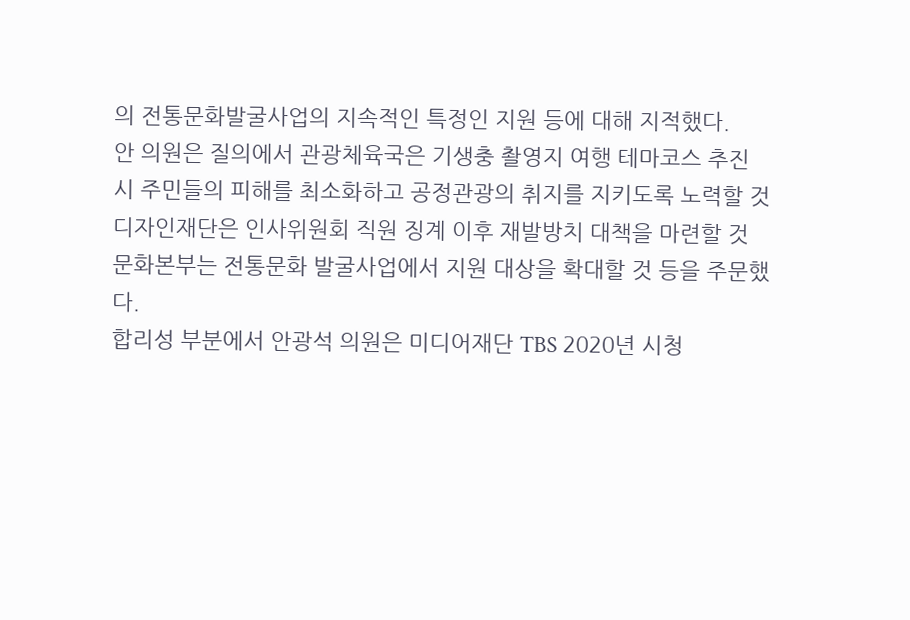의 전통문화발굴사업의 지속적인 특정인 지원 등에 대해 지적했다.
안 의원은 질의에서 관광체육국은 기생충 촬영지 여행 테마코스 추진 시 주민들의 피해를 최소화하고 공정관광의 취지를 지키도록 노력할 것 디자인재단은 인사위원회 직원 징계 이후 재발방치 대책을 마련할 것 문화본부는 전통문화 발굴사업에서 지원 대상을 확대할 것 등을 주문했다.
합리성 부분에서 안광석 의원은 미디어재단 TBS 2020년 시청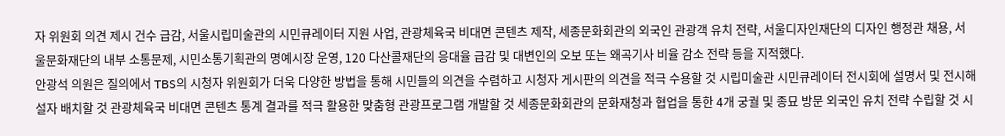자 위원회 의견 제시 건수 급감, 서울시립미술관의 시민큐레이터 지원 사업, 관광체육국 비대면 콘텐츠 제작, 세종문화회관의 외국인 관광객 유치 전략, 서울디자인재단의 디자인 행정관 채용, 서울문화재단의 내부 소통문제, 시민소통기획관의 명예시장 운영, 120 다산콜재단의 응대율 급감 및 대변인의 오보 또는 왜곡기사 비율 감소 전략 등을 지적했다.
안광석 의원은 질의에서 TBS의 시청자 위원회가 더욱 다양한 방법을 통해 시민들의 의견을 수렴하고 시청자 게시판의 의견을 적극 수용할 것 시립미술관 시민큐레이터 전시회에 설명서 및 전시해설자 배치할 것 관광체육국 비대면 콘텐츠 통계 결과를 적극 활용한 맞춤형 관광프로그램 개발할 것 세종문화회관의 문화재청과 협업을 통한 4개 궁궐 및 종묘 방문 외국인 유치 전략 수립할 것 시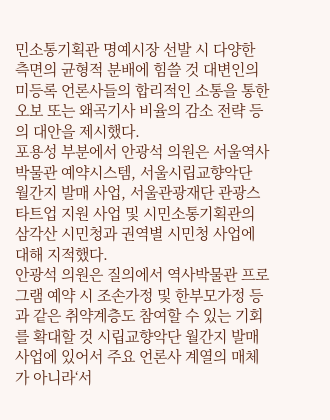민소통기획관 명예시장 선발 시 다양한 측면의 균형적 분배에 힘쓸 것 대변인의 미등록 언론사들의 합리적인 소통을 통한 오보 또는 왜곡기사 비율의 감소 전략 등의 대안을 제시했다.
포용성 부분에서 안광석 의원은 서울역사박물관 예약시스템, 서울시립교향악단 월간지 발매 사업, 서울관광재단 관광스타트업 지원 사업 및 시민소통기획관의 삼각산 시민청과 권역별 시민청 사업에 대해 지적했다.
안광석 의원은 질의에서 역사박물관 프로그램 예약 시 조손가정 및 한부모가정 등과 같은 취약계층도 참여할 수 있는 기회를 확대할 것 시립교향악단 월간지 발매 사업에 있어서 주요 언론사 계열의 매체가 아니라‘서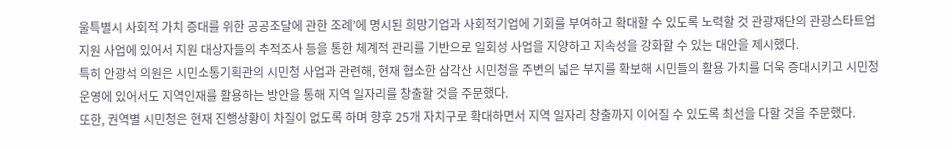울특별시 사회적 가치 증대를 위한 공공조달에 관한 조례’에 명시된 희망기업과 사회적기업에 기회를 부여하고 확대할 수 있도록 노력할 것 관광재단의 관광스타트업 지원 사업에 있어서 지원 대상자들의 추적조사 등을 통한 체계적 관리를 기반으로 일회성 사업을 지양하고 지속성을 강화할 수 있는 대안을 제시했다.
특히 안광석 의원은 시민소통기획관의 시민청 사업과 관련해, 현재 협소한 삼각산 시민청을 주변의 넓은 부지를 확보해 시민들의 활용 가치를 더욱 증대시키고 시민청 운영에 있어서도 지역인재를 활용하는 방안을 통해 지역 일자리를 창출할 것을 주문했다.
또한, 권역별 시민청은 현재 진행상황이 차질이 없도록 하며 향후 25개 자치구로 확대하면서 지역 일자리 창출까지 이어질 수 있도록 최선을 다할 것을 주문했다.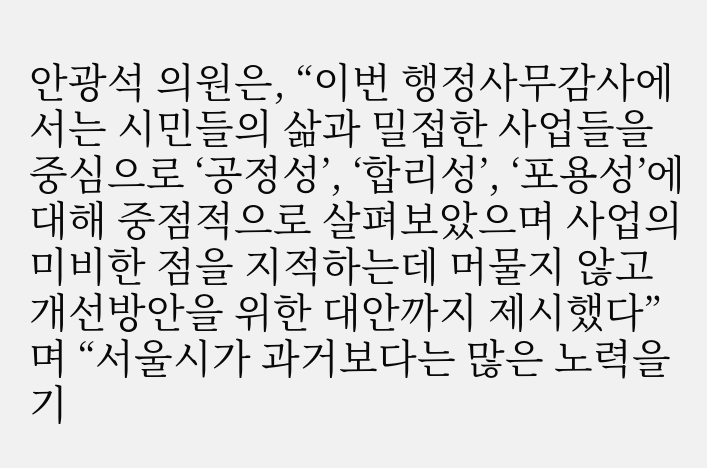안광석 의원은, “이번 행정사무감사에서는 시민들의 삶과 밀접한 사업들을 중심으로 ‘공정성’, ‘합리성’, ‘포용성’에 대해 중점적으로 살펴보았으며 사업의 미비한 점을 지적하는데 머물지 않고 개선방안을 위한 대안까지 제시했다”며 “서울시가 과거보다는 많은 노력을 기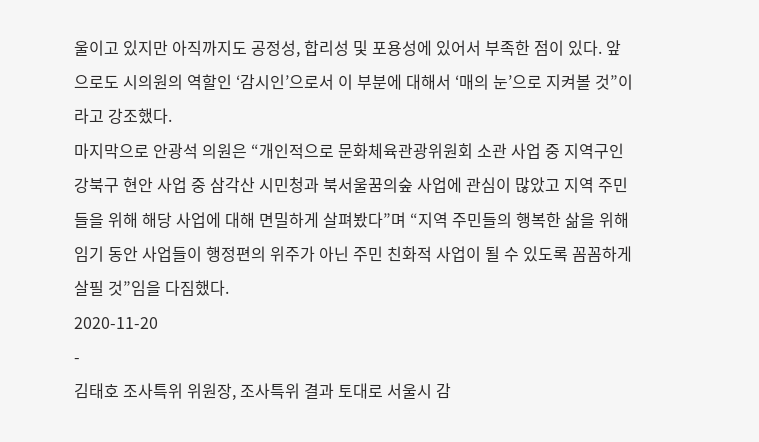울이고 있지만 아직까지도 공정성, 합리성 및 포용성에 있어서 부족한 점이 있다. 앞으로도 시의원의 역할인 ‘감시인’으로서 이 부분에 대해서 ‘매의 눈’으로 지켜볼 것”이라고 강조했다.
마지막으로 안광석 의원은 “개인적으로 문화체육관광위원회 소관 사업 중 지역구인 강북구 현안 사업 중 삼각산 시민청과 북서울꿈의숲 사업에 관심이 많았고 지역 주민들을 위해 해당 사업에 대해 면밀하게 살펴봤다”며 “지역 주민들의 행복한 삶을 위해 임기 동안 사업들이 행정편의 위주가 아닌 주민 친화적 사업이 될 수 있도록 꼼꼼하게 살필 것”임을 다짐했다.
2020-11-20
-
김태호 조사특위 위원장, 조사특위 결과 토대로 서울시 감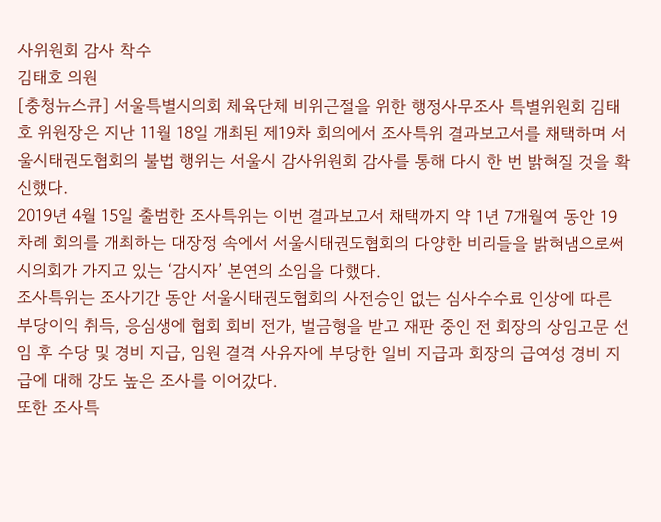사위원회 감사 착수
김태호 의원
[충청뉴스큐] 서울특별시의회 체육단체 비위근절을 위한 행정사무조사 특별위원회 김태호 위원장은 지난 11월 18일 개최된 제19차 회의에서 조사특위 결과보고서를 채택하며 서울시태권도협회의 불법 행위는 서울시 감사위원회 감사를 통해 다시 한 번 밝혀질 것을 확신했다.
2019년 4월 15일 출범한 조사특위는 이번 결과보고서 채택까지 약 1년 7개월여 동안 19차례 회의를 개최하는 대장정 속에서 서울시태권도협회의 다양한 비리들을 밝혀냄으로써 시의회가 가지고 있는 ‘감시자’ 본연의 소임을 다했다.
조사특위는 조사기간 동안 서울시태권도협회의 사전승인 없는 심사수수료 인상에 따른 부당이익 취득, 응심생에 협회 회비 전가, 벌금형을 받고 재판 중인 전 회장의 상임고문 선임 후 수당 및 경비 지급, 임원 결격 사유자에 부당한 일비 지급과 회장의 급여성 경비 지급에 대해 강도 높은 조사를 이어갔다.
또한 조사특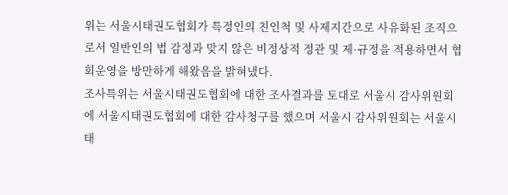위는 서울시태권도협회가 특정인의 친인척 및 사제지간으로 사유화된 조직으로서 일반인의 법 감정과 맞지 않은 비정상적 정관 및 제·규정을 적용하면서 협회운영을 방만하게 해왔음을 밝혀냈다.
조사특위는 서울시태권도협회에 대한 조사결과를 토대로 서울시 감사위원회에 서울시태권도협회에 대한 감사청구를 했으며 서울시 감사위원회는 서울시태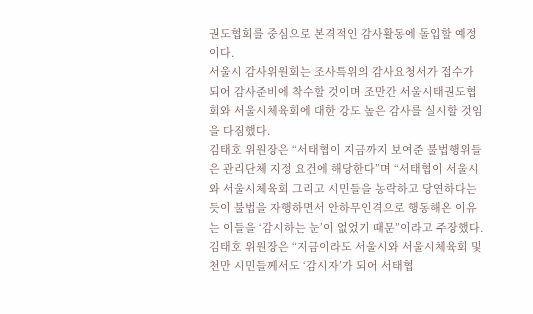권도협회를 중심으로 본격적인 감사활동에 돌입할 예정이다.
서울시 감사위원회는 조사특위의 감사요청서가 접수가 되어 감사준비에 착수할 것이며 조만간 서울시태권도협회와 서울시체육회에 대한 강도 높은 감사를 실시할 것임을 다짐했다.
김태호 위원장은 “서태협이 지금까지 보여준 불법행위들은 관리단체 지정 요건에 해당한다”며 “서태협이 서울시와 서울시체육회 그리고 시민들을 농락하고 당연하다는 듯이 불법을 자행하면서 안하무인격으로 행동해온 이유는 이들을 ‘감시하는 눈’이 없었기 때문”이라고 주장했다.
김태호 위원장은 “지금이라도 서울시와 서울시체육회 및 천만 시민들께서도 ‘감시자’가 되어 서태협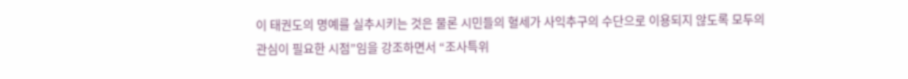이 태권도의 명예를 실추시키는 것은 물론 시민들의 혈세가 사익추구의 수단으로 이용되지 않도록 모두의 관심이 필요한 시점”임을 강조하면서 “조사특위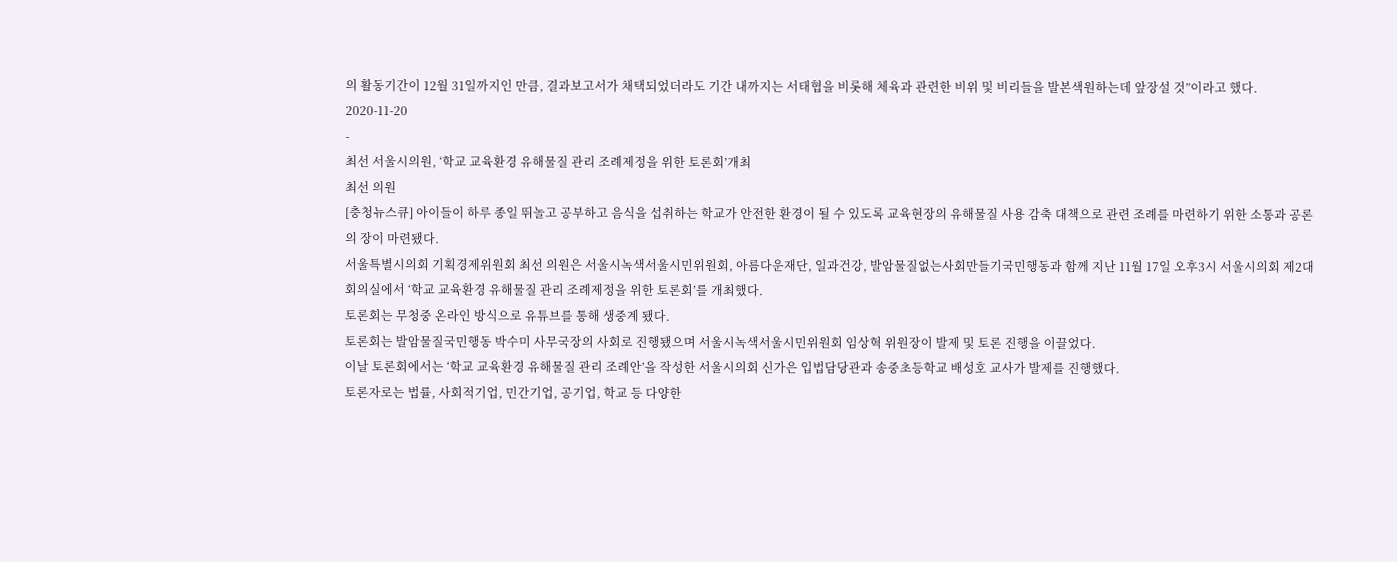의 활동기간이 12월 31일까지인 만큼, 결과보고서가 채택되었더라도 기간 내까지는 서태협을 비롯해 체육과 관련한 비위 및 비리들을 발본색원하는데 앞장설 것”이라고 했다.
2020-11-20
-
최선 서울시의원, ‘학교 교육환경 유해물질 관리 조례제정을 위한 토론회’개최
최선 의원
[충청뉴스큐] 아이들이 하루 종일 뛰놀고 공부하고 음식을 섭취하는 학교가 안전한 환경이 될 수 있도록 교육현장의 유해물질 사용 감축 대책으로 관련 조례를 마련하기 위한 소통과 공론의 장이 마련됐다.
서울특별시의회 기획경제위원회 최선 의원은 서울시녹색서울시민위원회, 아름다운재단, 일과건강, 발암물질없는사회만들기국민행동과 함께 지난 11월 17일 오후3시 서울시의회 제2대회의실에서 ‘학교 교육환경 유해물질 관리 조례제정을 위한 토론회’를 개최했다.
토론회는 무청중 온라인 방식으로 유튜브를 통해 생중계 됐다.
토론회는 발암물질국민행동 박수미 사무국장의 사회로 진행됐으며 서울시녹색서울시민위원회 임상혁 위원장이 발제 및 토론 진행을 이끌었다.
이날 토론회에서는 ‘학교 교육환경 유해물질 관리 조례안’을 작성한 서울시의회 신가은 입법담당관과 송중초등학교 배성호 교사가 발제를 진행했다.
토론자로는 법률, 사회적기업, 민간기업, 공기업, 학교 등 다양한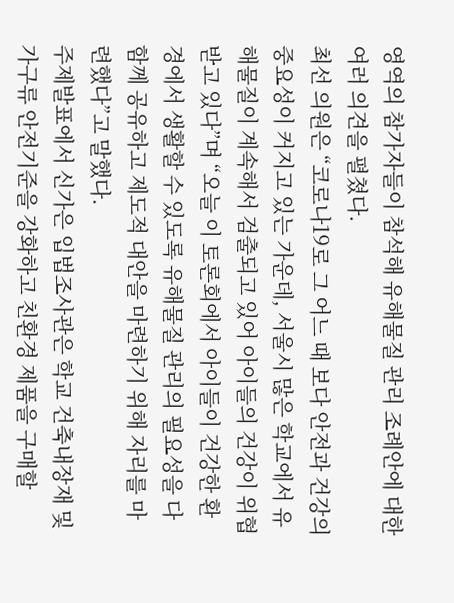영역의 참가자들이 참석해 유해물질 관리 조례안에 대한 여러 의견을 펼쳤다.
최선 의원은 “코로나19로 그 어느 때 보다 안전과 건강의 중요성이 커지고 있는 가운데, 서울시 많은 학교에서 유해물질이 계속해서 검출되고 있어 아이들의 건강이 위협받고 있다”며 “오늘 이 토론회에서 아이들이 건강한 환경에서 생활할 수 있도록 유해물질 관리의 필요성을 다함께 공유하고 제도적 대안을 마련하기 위해 자리를 마련했다”고 말했다.
주제발표에서 신가은 입법조사관은 학교 건축내장재 및 가구류 안전기준을 강화하고 친환경 제품을 구매할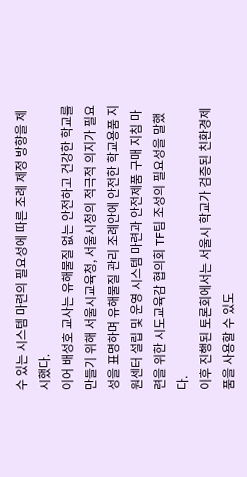수 있는 시스템 마련의 필요성에 따른 조례 제정 방향을 제시했다.
이어 배성호 교사는 유해물질 없는 안전하고 건강한 학교를 만들기 위해 서울시교육청, 서울시청의 적극적 의지가 필요성을 표명하며 유해물질 관리 조례안에 안전한 학교용품 지원센터 설립 및 운영 시스템 마련과 안전제품 구매 지침 마련을 위한 시도교육감 협의회 TF팀 조성의 필요성을 말했다.
이후 진행된 토론회에서는 서울시 학교가 검증된 친환경제품을 사용할 수 있도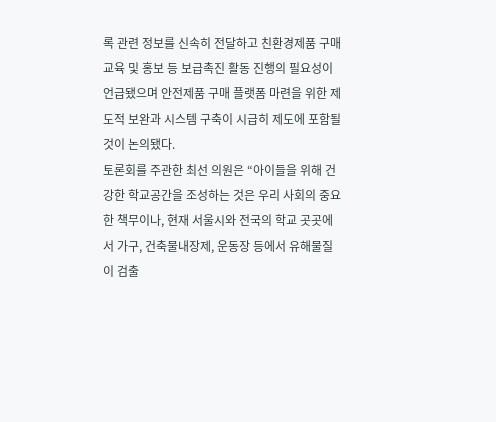록 관련 정보를 신속히 전달하고 친환경제품 구매 교육 및 홍보 등 보급촉진 활동 진행의 필요성이 언급됐으며 안전제품 구매 플랫폼 마련을 위한 제도적 보완과 시스템 구축이 시급히 제도에 포함될 것이 논의됐다.
토론회를 주관한 최선 의원은 “아이들을 위해 건강한 학교공간을 조성하는 것은 우리 사회의 중요한 책무이나, 현재 서울시와 전국의 학교 곳곳에서 가구, 건축물내장제, 운동장 등에서 유해물질이 검출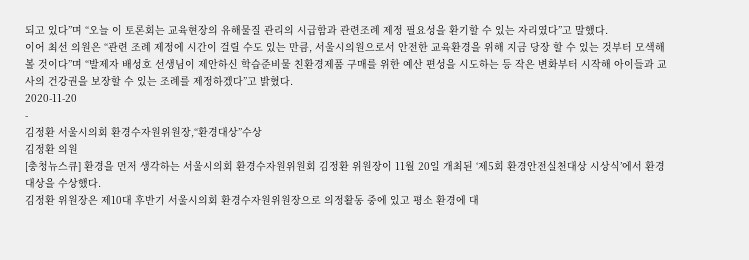되고 있다”며 “오늘 이 토론회는 교육현장의 유해물질 관리의 시급함과 관련조례 제정 필요성을 환기할 수 있는 자리였다”고 말했다.
이어 최선 의원은 “관련 조례 제정에 시간이 걸릴 수도 있는 만큼, 서울시의원으로서 안전한 교육환경을 위해 지금 당장 할 수 있는 것부터 모색해볼 것이다”며 “발제자 배성호 선생님이 제안하신 학습준비물 친환경제품 구매를 위한 예산 편성을 시도하는 등 작은 변화부터 시작해 아이들과 교사의 건강권을 보장할 수 있는 조례를 제정하겠다”고 밝혔다.
2020-11-20
-
김정환 서울시의회 환경수자원위원장,“환경대상”수상
김정환 의원
[충청뉴스큐] 환경을 먼저 생각하는 서울시의회 환경수자원위원회 김정환 위원장이 11월 20일 개최된 ‘제5회 환경안전실천대상 시상식’에서 환경대상을 수상했다.
김정환 위원장은 제10대 후반기 서울시의회 환경수자원위원장으로 의정활동 중에 있고 평소 환경에 대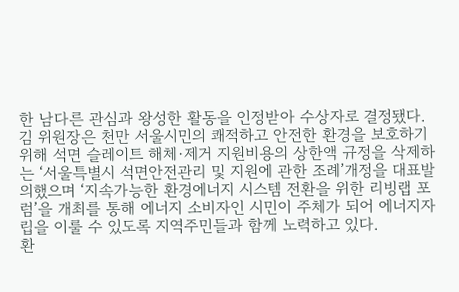한 남다른 관심과 왕성한 활동을 인정받아 수상자로 결정됐다.
김 위원장은 천만 서울시민의 쾌적하고 안전한 환경을 보호하기 위해 석면 슬레이트 해체·제거 지원비용의 상한액 규정을 삭제하는 ‘서울특별시 석면안전관리 및 지원에 관한 조례’개정을 대표발의했으며 ‘지속가능한 환경에너지 시스템 전환을 위한 리빙랩 포럼’을 개최를 통해 에너지 소비자인 시민이 주체가 되어 에너지자립을 이룰 수 있도록 지역주민들과 함께 노력하고 있다.
환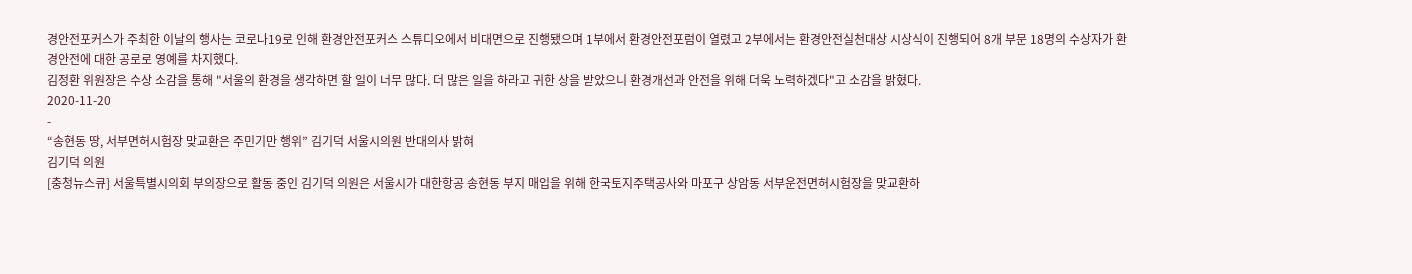경안전포커스가 주최한 이날의 행사는 코로나19로 인해 환경안전포커스 스튜디오에서 비대면으로 진행됐으며 1부에서 환경안전포럼이 열렸고 2부에서는 환경안전실천대상 시상식이 진행되어 8개 부문 18명의 수상자가 환경안전에 대한 공로로 영예를 차지했다.
김정환 위원장은 수상 소감을 통해 "서울의 환경을 생각하면 할 일이 너무 많다. 더 많은 일을 하라고 귀한 상을 받았으니 환경개선과 안전을 위해 더욱 노력하겠다"고 소감을 밝혔다.
2020-11-20
-
“송현동 땅, 서부면허시험장 맞교환은 주민기만 행위” 김기덕 서울시의원 반대의사 밝혀
김기덕 의원
[충청뉴스큐] 서울특별시의회 부의장으로 활동 중인 김기덕 의원은 서울시가 대한항공 송현동 부지 매입을 위해 한국토지주택공사와 마포구 상암동 서부운전면허시험장을 맞교환하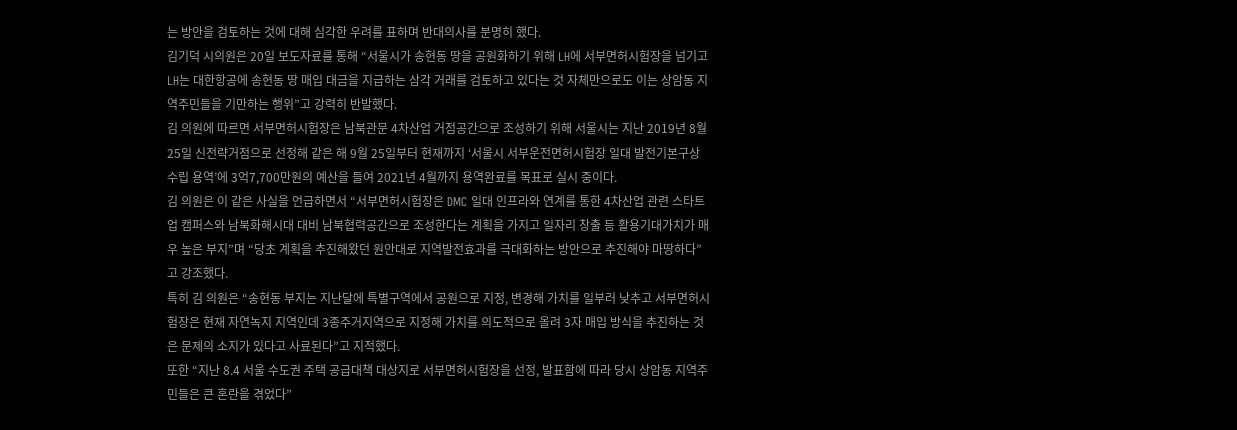는 방안을 검토하는 것에 대해 심각한 우려를 표하며 반대의사를 분명히 했다.
김기덕 시의원은 20일 보도자료를 통해 “서울시가 송현동 땅을 공원화하기 위해 LH에 서부면허시험장을 넘기고 LH는 대한항공에 송현동 땅 매입 대금을 지급하는 삼각 거래를 검토하고 있다는 것 자체만으로도 이는 상암동 지역주민들을 기만하는 행위”고 강력히 반발했다.
김 의원에 따르면 서부면허시험장은 남북관문 4차산업 거점공간으로 조성하기 위해 서울시는 지난 2019년 8월 25일 신전략거점으로 선정해 같은 해 9월 25일부터 현재까지 ‘서울시 서부운전면허시험장 일대 발전기본구상 수립 용역’에 3억7,700만원의 예산을 들여 2021년 4월까지 용역완료를 목표로 실시 중이다.
김 의원은 이 같은 사실을 언급하면서 “서부면허시험장은 DMC 일대 인프라와 연계를 통한 4차산업 관련 스타트업 캠퍼스와 남북화해시대 대비 남북협력공간으로 조성한다는 계획을 가지고 일자리 창출 등 활용기대가치가 매우 높은 부지”며 “당초 계획을 추진해왔던 원안대로 지역발전효과를 극대화하는 방안으로 추진해야 마땅하다”고 강조했다.
특히 김 의원은 “송현동 부지는 지난달에 특별구역에서 공원으로 지정, 변경해 가치를 일부러 낮추고 서부면허시험장은 현재 자연녹지 지역인데 3종주거지역으로 지정해 가치를 의도적으로 올려 3자 매입 방식을 추진하는 것은 문제의 소지가 있다고 사료된다”고 지적했다.
또한 “지난 8.4 서울 수도권 주택 공급대책 대상지로 서부면허시험장을 선정, 발표함에 따라 당시 상암동 지역주민들은 큰 혼란을 겪었다”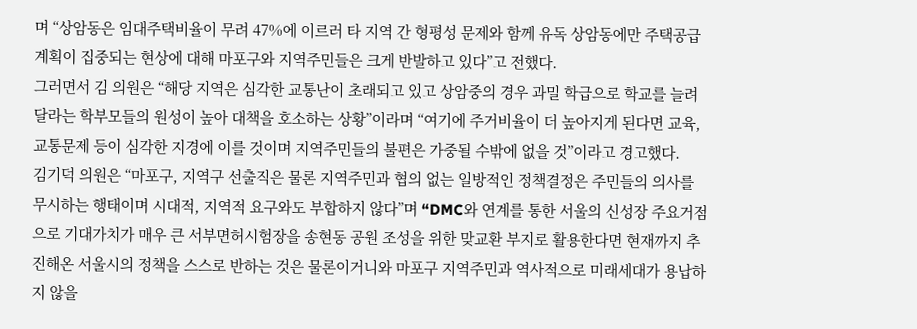며 “상암동은 임대주택비율이 무려 47%에 이르러 타 지역 간 형평성 문제와 함께 유독 상암동에만 주택공급계획이 집중되는 현상에 대해 마포구와 지역주민들은 크게 반발하고 있다”고 전했다.
그러면서 김 의원은 “해당 지역은 심각한 교통난이 초래되고 있고 상암중의 경우 과밀 학급으로 학교를 늘려달라는 학부모들의 원성이 높아 대책을 호소하는 상황”이라며 “여기에 주거비율이 더 높아지게 된다면 교육, 교통문제 등이 심각한 지경에 이를 것이며 지역주민들의 불편은 가중될 수밖에 없을 것”이라고 경고했다.
김기덕 의원은 “마포구, 지역구 선출직은 물론 지역주민과 협의 없는 일방적인 정책결정은 주민들의 의사를 무시하는 행태이며 시대적, 지역적 요구와도 부합하지 않다”며 “DMC와 연계를 통한 서울의 신성장 주요거점으로 기대가치가 매우 큰 서부면허시험장을 송현동 공원 조성을 위한 맞교환 부지로 활용한다면 현재까지 추진해온 서울시의 정책을 스스로 반하는 것은 물론이거니와 마포구 지역주민과 역사적으로 미래세대가 용납하지 않을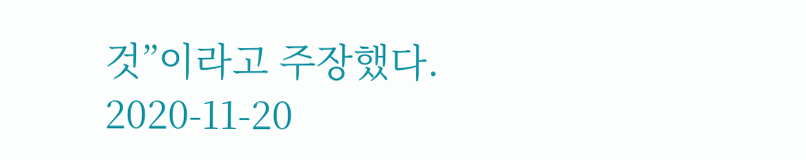것”이라고 주장했다.
2020-11-20